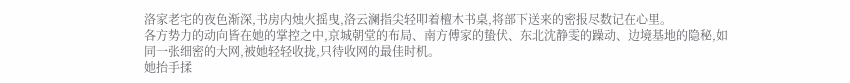洛家老宅的夜色渐深,书房内烛火摇曳,洛云澜指尖轻叩着檀木书桌,将部下送来的密报尽数记在心里。
各方势力的动向皆在她的掌控之中,京城朝堂的布局、南方傅家的蛰伏、东北沈静雯的躁动、边境基地的隐秘,如同一张细密的大网,被她轻轻收拢,只待收网的最佳时机。
她抬手揉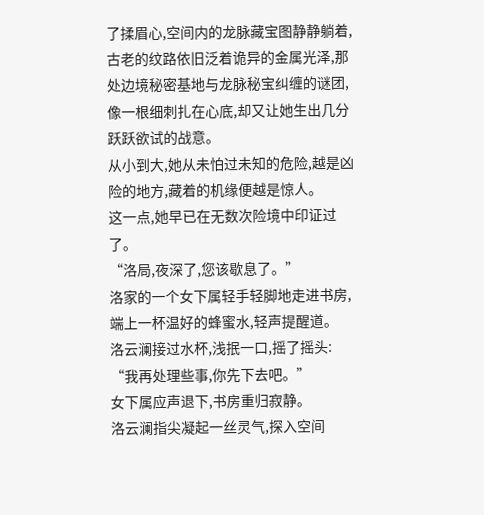了揉眉心,空间内的龙脉藏宝图静静躺着,古老的纹路依旧泛着诡异的金属光泽,那处边境秘密基地与龙脉秘宝纠缠的谜团,像一根细刺扎在心底,却又让她生出几分跃跃欲试的战意。
从小到大,她从未怕过未知的危险,越是凶险的地方,藏着的机缘便越是惊人。
这一点,她早已在无数次险境中印证过了。
“洛局,夜深了,您该歇息了。”
洛家的一个女下属轻手轻脚地走进书房,端上一杯温好的蜂蜜水,轻声提醒道。
洛云澜接过水杯,浅抿一口,摇了摇头:
“我再处理些事,你先下去吧。”
女下属应声退下,书房重归寂静。
洛云澜指尖凝起一丝灵气,探入空间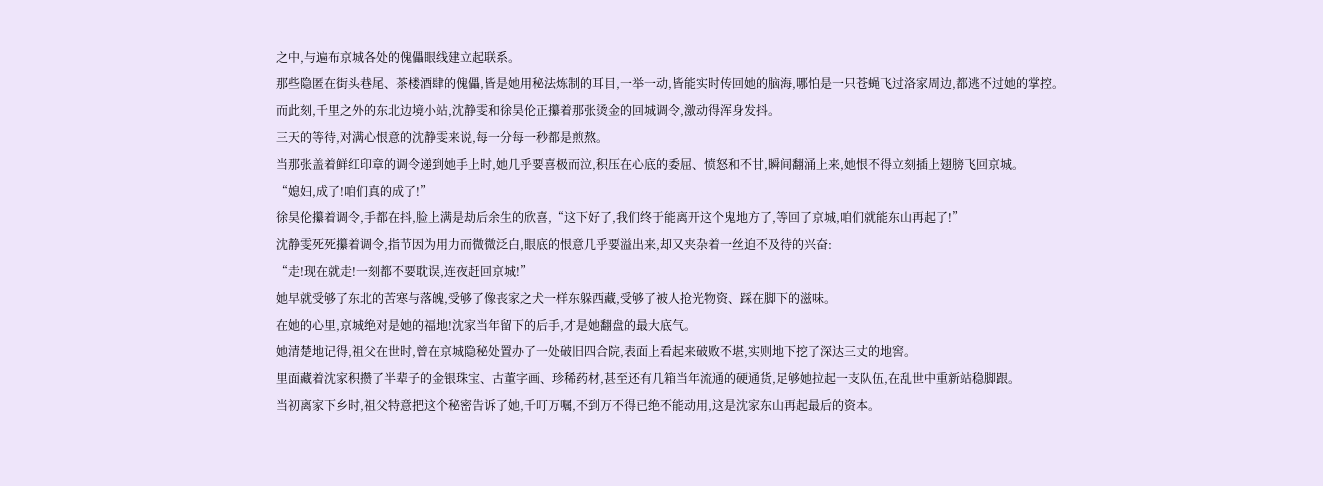之中,与遍布京城各处的傀儡眼线建立起联系。
那些隐匿在街头巷尾、茶楼酒肆的傀儡,皆是她用秘法炼制的耳目,一举一动,皆能实时传回她的脑海,哪怕是一只苍蝇飞过洛家周边,都逃不过她的掌控。
而此刻,千里之外的东北边境小站,沈静雯和徐昊伦正攥着那张烫金的回城调令,激动得浑身发抖。
三天的等待,对满心恨意的沈静雯来说,每一分每一秒都是煎熬。
当那张盖着鲜红印章的调令递到她手上时,她几乎要喜极而泣,积压在心底的委屈、愤怒和不甘,瞬间翻涌上来,她恨不得立刻插上翅膀飞回京城。
“媳妇,成了!咱们真的成了!”
徐昊伦攥着调令,手都在抖,脸上满是劫后余生的欣喜,“这下好了,我们终于能离开这个鬼地方了,等回了京城,咱们就能东山再起了!”
沈静雯死死攥着调令,指节因为用力而微微泛白,眼底的恨意几乎要溢出来,却又夹杂着一丝迫不及待的兴奋:
“走!现在就走!一刻都不要耽误,连夜赶回京城!”
她早就受够了东北的苦寒与落魄,受够了像丧家之犬一样东躲西藏,受够了被人抢光物资、踩在脚下的滋味。
在她的心里,京城绝对是她的福地!沈家当年留下的后手,才是她翻盘的最大底气。
她清楚地记得,祖父在世时,曾在京城隐秘处置办了一处破旧四合院,表面上看起来破败不堪,实则地下挖了深达三丈的地窖。
里面藏着沈家积攒了半辈子的金银珠宝、古董字画、珍稀药材,甚至还有几箱当年流通的硬通货,足够她拉起一支队伍,在乱世中重新站稳脚跟。
当初离家下乡时,祖父特意把这个秘密告诉了她,千叮万嘱,不到万不得已绝不能动用,这是沈家东山再起最后的资本。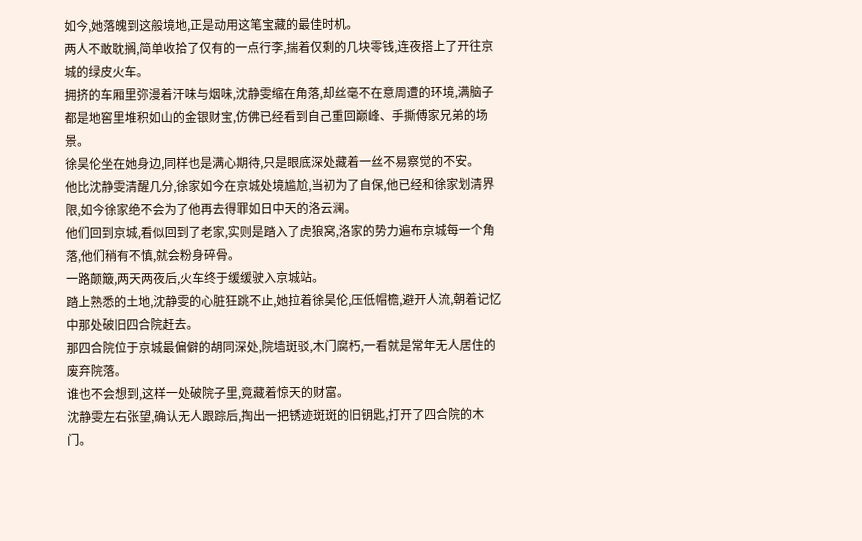如今,她落魄到这般境地,正是动用这笔宝藏的最佳时机。
两人不敢耽搁,简单收拾了仅有的一点行李,揣着仅剩的几块零钱,连夜搭上了开往京城的绿皮火车。
拥挤的车厢里弥漫着汗味与烟味,沈静雯缩在角落,却丝毫不在意周遭的环境,满脑子都是地窖里堆积如山的金银财宝,仿佛已经看到自己重回巅峰、手撕傅家兄弟的场景。
徐昊伦坐在她身边,同样也是满心期待,只是眼底深处藏着一丝不易察觉的不安。
他比沈静雯清醒几分,徐家如今在京城处境尴尬,当初为了自保,他已经和徐家划清界限,如今徐家绝不会为了他再去得罪如日中天的洛云澜。
他们回到京城,看似回到了老家,实则是踏入了虎狼窝,洛家的势力遍布京城每一个角落,他们稍有不慎,就会粉身碎骨。
一路颠簸,两天两夜后,火车终于缓缓驶入京城站。
踏上熟悉的土地,沈静雯的心脏狂跳不止,她拉着徐昊伦,压低帽檐,避开人流,朝着记忆中那处破旧四合院赶去。
那四合院位于京城最偏僻的胡同深处,院墙斑驳,木门腐朽,一看就是常年无人居住的废弃院落。
谁也不会想到,这样一处破院子里,竟藏着惊天的财富。
沈静雯左右张望,确认无人跟踪后,掏出一把锈迹斑斑的旧钥匙,打开了四合院的木门。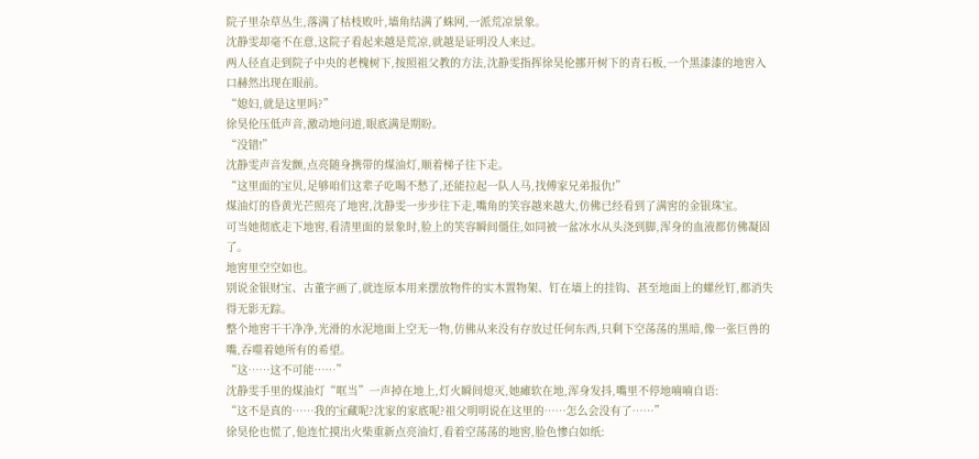院子里杂草丛生,落满了枯枝败叶,墙角结满了蛛网,一派荒凉景象。
沈静雯却毫不在意,这院子看起来越是荒凉,就越是证明没人来过。
两人径直走到院子中央的老槐树下,按照祖父教的方法,沈静雯指挥徐昊伦挪开树下的青石板,一个黑漆漆的地窖入口赫然出现在眼前。
“媳妇,就是这里吗?”
徐昊伦压低声音,激动地问道,眼底满是期盼。
“没错!”
沈静雯声音发颤,点亮随身携带的煤油灯,顺着梯子往下走。
“这里面的宝贝,足够咱们这辈子吃喝不愁了,还能拉起一队人马,找傅家兄弟报仇!”
煤油灯的昏黄光芒照亮了地窖,沈静雯一步步往下走,嘴角的笑容越来越大,仿佛已经看到了满窖的金银珠宝。
可当她彻底走下地窖,看清里面的景象时,脸上的笑容瞬间僵住,如同被一盆冰水从头浇到脚,浑身的血液都仿佛凝固了。
地窖里空空如也。
别说金银财宝、古董字画了,就连原本用来摆放物件的实木置物架、钉在墙上的挂钩、甚至地面上的螺丝钉,都消失得无影无踪。
整个地窖干干净净,光滑的水泥地面上空无一物,仿佛从来没有存放过任何东西,只剩下空荡荡的黑暗,像一张巨兽的嘴,吞噬着她所有的希望。
“这……这不可能……”
沈静雯手里的煤油灯“哐当”一声掉在地上,灯火瞬间熄灭,她瘫软在地,浑身发抖,嘴里不停地喃喃自语:
“这不是真的……我的宝藏呢?沈家的家底呢?祖父明明说在这里的……怎么会没有了……”
徐昊伦也慌了,他连忙摸出火柴重新点亮油灯,看着空荡荡的地窖,脸色惨白如纸: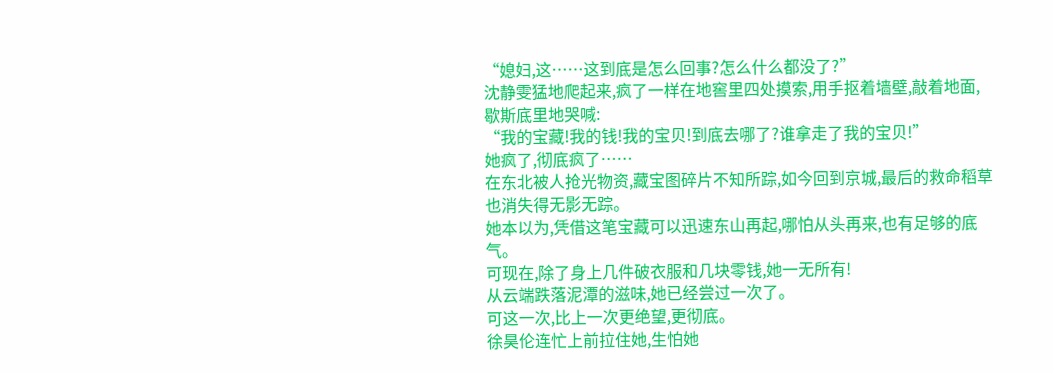“媳妇,这……这到底是怎么回事?怎么什么都没了?”
沈静雯猛地爬起来,疯了一样在地窖里四处摸索,用手抠着墙壁,敲着地面,歇斯底里地哭喊:
“我的宝藏!我的钱!我的宝贝!到底去哪了?谁拿走了我的宝贝!”
她疯了,彻底疯了……
在东北被人抢光物资,藏宝图碎片不知所踪,如今回到京城,最后的救命稻草也消失得无影无踪。
她本以为,凭借这笔宝藏可以迅速东山再起,哪怕从头再来,也有足够的底气。
可现在,除了身上几件破衣服和几块零钱,她一无所有!
从云端跌落泥潭的滋味,她已经尝过一次了。
可这一次,比上一次更绝望,更彻底。
徐昊伦连忙上前拉住她,生怕她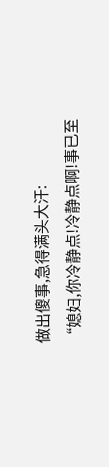做出傻事,急得满头大汗:
“媳妇,你冷静点!冷静点啊!事已至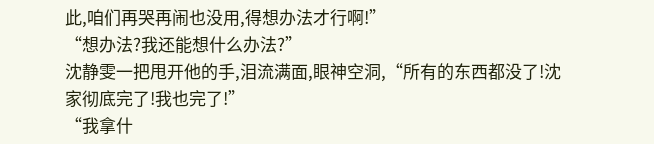此,咱们再哭再闹也没用,得想办法才行啊!”
“想办法?我还能想什么办法?”
沈静雯一把甩开他的手,泪流满面,眼神空洞,“所有的东西都没了!沈家彻底完了!我也完了!”
“我拿什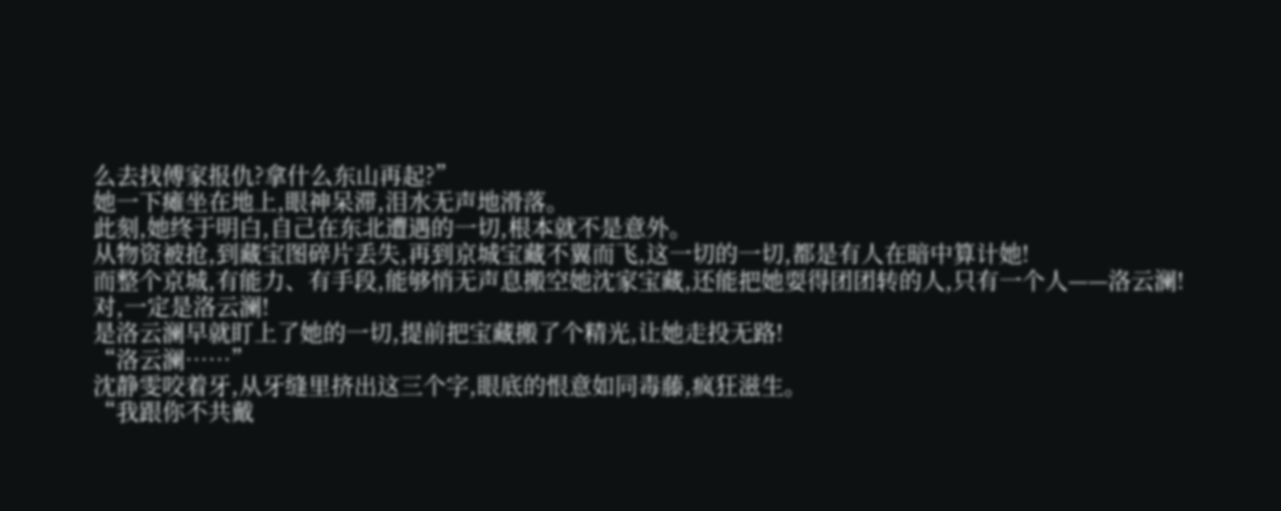么去找傅家报仇?拿什么东山再起?”
她一下瘫坐在地上,眼神呆滞,泪水无声地滑落。
此刻,她终于明白,自己在东北遭遇的一切,根本就不是意外。
从物资被抢,到藏宝图碎片丢失,再到京城宝藏不翼而飞,这一切的一切,都是有人在暗中算计她!
而整个京城,有能力、有手段,能够悄无声息搬空她沈家宝藏,还能把她耍得团团转的人,只有一个人——洛云澜!
对,一定是洛云澜!
是洛云澜早就盯上了她的一切,提前把宝藏搬了个精光,让她走投无路!
“洛云澜……”
沈静雯咬着牙,从牙缝里挤出这三个字,眼底的恨意如同毒藤,疯狂滋生。
“我跟你不共戴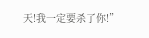天!我一定要杀了你!”